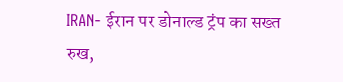IRAN- ईरान पर डोनाल्ड ट्रंप का सख्त रुख,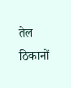तेल ठिकानों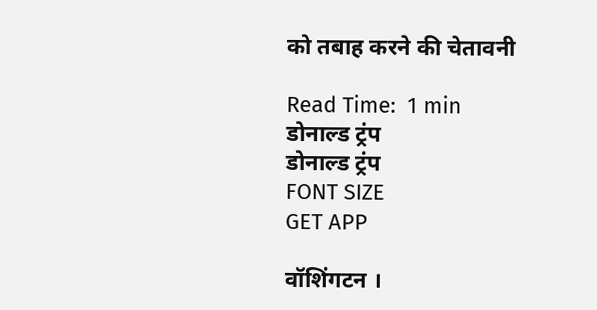को तबाह करने की चेतावनी

Read Time:  1 min
डोनाल्ड ट्रंप
डोनाल्ड ट्रंप
FONT SIZE
GET APP

वॉशिंगटन ।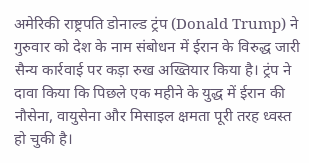अमेरिकी राष्ट्रपति डोनाल्ड ट्रंप (Donald Trump) ने गुरुवार को देश के नाम संबोधन में ईरान के विरुद्ध जारी सैन्य कार्रवाई पर कड़ा रुख अख्तियार किया है। ट्रंप ने दावा किया कि पिछले एक महीने के युद्ध में ईरान की नौसेना, वायुसेना और मिसाइल क्षमता पूरी तरह ध्वस्त हो चुकी है।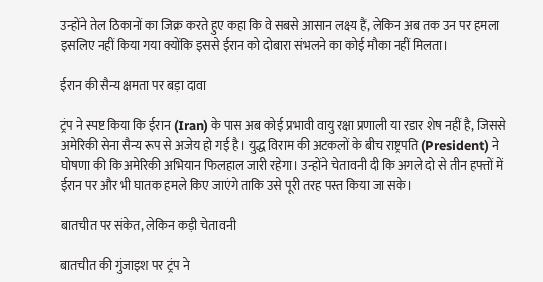उन्होंने तेल ठिकानों का जिक्र करते हुए कहा कि वे सबसे आसान लक्ष्य हैं, लेकिन अब तक उन पर हमला इसलिए नहीं किया गया क्योंकि इससे ईरान को दोबारा संभलने का कोई मौका नहीं मिलता।

ईरान की सैन्य क्षमता पर बड़ा दावा

ट्रंप ने स्पष्ट किया कि ईरान (Iran) के पास अब कोई प्रभावी वायु रक्षा प्रणाली या रडार शेष नहीं है, जिससे अमेरिकी सेना सैन्य रूप से अजेय हो गई है। युद्ध विराम की अटकलों के बीच राष्ट्रपति (President) ने घोषणा की कि अमेरिकी अभियान फिलहाल जारी रहेगा। उन्होंने चेतावनी दी कि अगले दो से तीन हफ्तों में ईरान पर और भी घातक हमले किए जाएंगे ताकि उसे पूरी तरह पस्त किया जा सके।

बातचीत पर संकेत, लेकिन कड़ी चेतावनी

बातचीत की गुंजाइश पर ट्रंप ने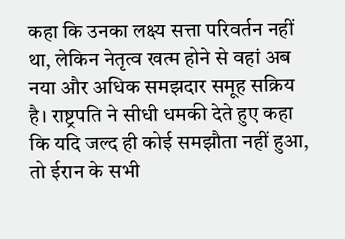कहा कि उनका लक्ष्य सत्ता परिवर्तन नहीं था, लेकिन नेतृत्व खत्म होने से वहां अब नया और अधिक समझदार समूह सक्रिय है। राष्ट्रपति ने सीधी धमकी देते हुए कहा कि यदि जल्द ही कोई समझौता नहीं हुआ, तो ईरान के सभी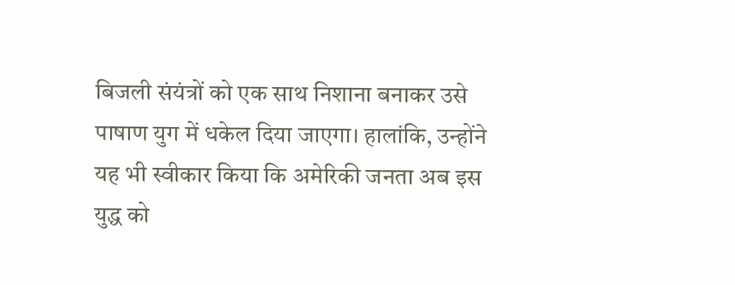बिजली संयंत्रों को एक साथ निशाना बनाकर उसे पाषाण युग में धकेल दिया जाएगा। हालांकि, उन्होंने यह भी स्वीकार किया कि अमेरिकी जनता अब इस युद्ध को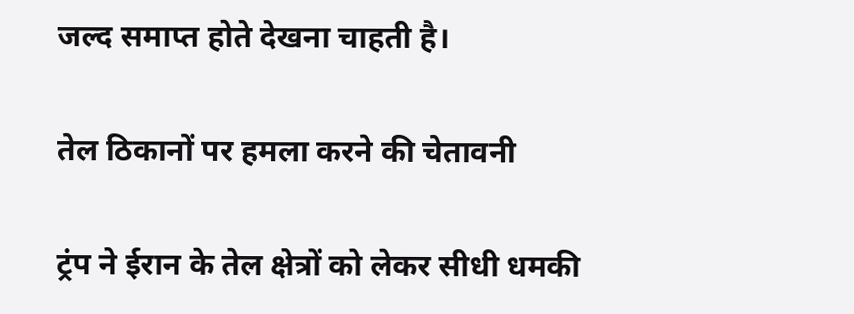जल्द समाप्त होते देखना चाहती है।

तेल ठिकानों पर हमला करने की चेतावनी

ट्रंप ने ईरान के तेल क्षेत्रों को लेकर सीधी धमकी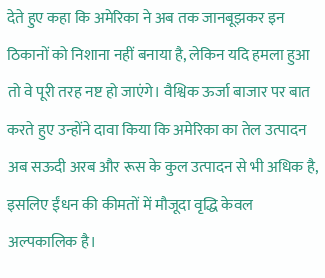देते हुए कहा कि अमेरिका ने अब तक जानबूझकर इन ठिकानों को निशाना नहीं बनाया है, लेकिन यदि हमला हुआ तो वे पूरी तरह नष्ट हो जाएंगे। वैश्विक ऊर्जा बाजार पर बात करते हुए उन्होंने दावा किया कि अमेरिका का तेल उत्पादन अब सऊदी अरब और रूस के कुल उत्पादन से भी अधिक है, इसलिए ईंधन की कीमतों में मौजूदा वृद्धि केवल अल्पकालिक है।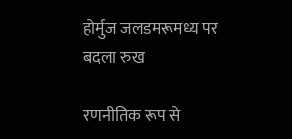होर्मुज जलडमरूमध्य पर बदला रुख

रणनीतिक रूप से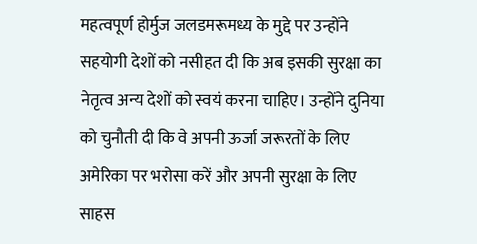महत्वपूर्ण होर्मुज जलडमरूमध्य के मुद्दे पर उन्होंने सहयोगी देशों को नसीहत दी कि अब इसकी सुरक्षा का नेतृत्व अन्य देशों को स्वयं करना चाहिए। उन्होंने दुनिया को चुनौती दी कि वे अपनी ऊर्जा जरूरतों के लिए अमेरिका पर भरोसा करें और अपनी सुरक्षा के लिए साहस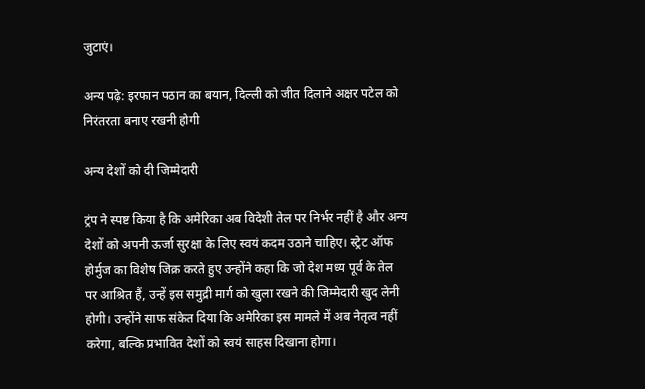जुटाएं।

अन्य पढ़े: इरफान पठान का बयान, दिल्ली को जीत दिलाने अक्षर पटेल को निरंतरता बनाए रखनी होगी

अन्य देशों को दी जिम्मेदारी

ट्रंप ने स्पष्ट किया है कि अमेरिका अब विदेशी तेल पर निर्भर नहीं है और अन्य देशों को अपनी ऊर्जा सुरक्षा के लिए स्वयं कदम उठाने चाहिए। स्ट्रेट ऑफ होर्मुज का विशेष जिक्र करते हुए उन्होंने कहा कि जो देश मध्य पूर्व के तेल पर आश्रित हैं, उन्हें इस समुद्री मार्ग को खुला रखने की जिम्मेदारी खुद लेनी होगी। उन्होंने साफ संकेत दिया कि अमेरिका इस मामले में अब नेतृत्व नहीं करेगा, बल्कि प्रभावित देशों को स्वयं साहस दिखाना होगा।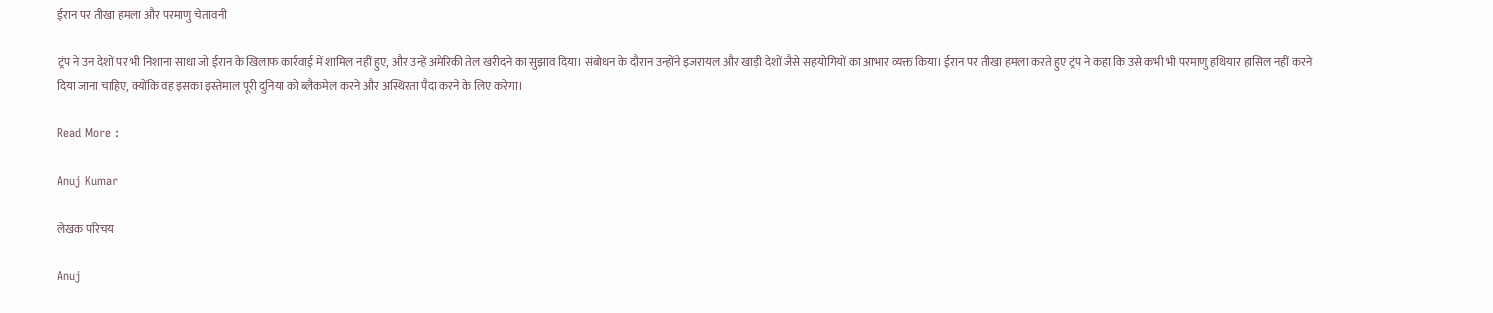ईरान पर तीखा हमला और परमाणु चेतावनी

ट्रंप ने उन देशों पर भी निशाना साधा जो ईरान के खिलाफ कार्रवाई में शामिल नहीं हुए, और उन्हें अमेरिकी तेल खरीदने का सुझाव दिया। संबोधन के दौरान उन्होंने इजरायल और खाड़ी देशों जैसे सहयोगियों का आभार व्यक्त किया। ईरान पर तीखा हमला करते हुए ट्रंप ने कहा कि उसे कभी भी परमाणु हथियार हासिल नहीं करने दिया जाना चाहिए, क्योंकि वह इसका इस्तेमाल पूरी दुनिया को ब्लैकमेल करने और अस्थिरता पैदा करने के लिए करेगा।

Read More :

Anuj Kumar

लेखक परिचय

Anuj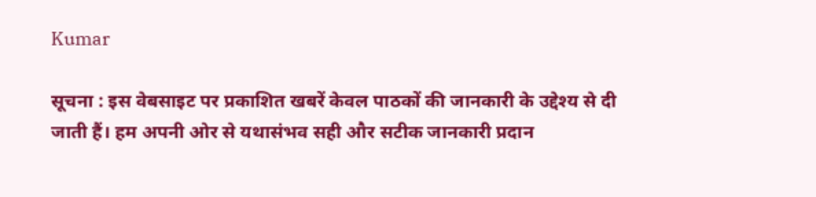Kumar

सूचना : इस वेबसाइट पर प्रकाशित खबरें केवल पाठकों की जानकारी के उद्देश्य से दी जाती हैं। हम अपनी ओर से यथासंभव सही और सटीक जानकारी प्रदान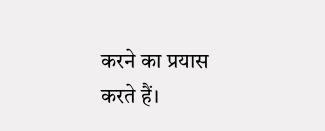करने का प्रयास करते हैं।